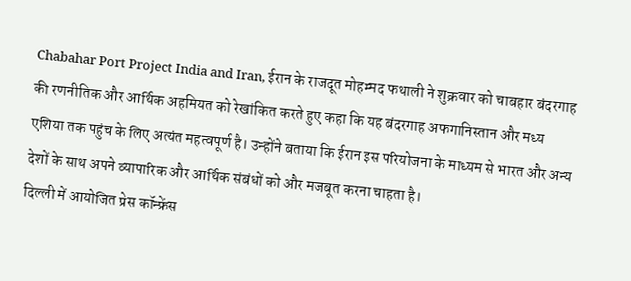Chabahar Port Project India and Iran, ईरान के राजदूत मोहम्मद फथाली ने शुक्रवार को चाबहार बंदरगाह की रणनीतिक और आर्थिक अहमियत को रेखांकित करते हुए कहा कि यह बंदरगाह अफगानिस्तान और मध्य एशिया तक पहुंच के लिए अत्यंत महत्वपूर्ण है। उन्होंने बताया कि ईरान इस परियोजना के माध्यम से भारत और अन्य देशों के साथ अपने व्यापारिक और आर्थिक संबंधों को और मजबूत करना चाहता है।
दिल्ली में आयोजित प्रेस कॉन्फ्रेंस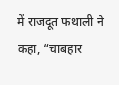में राजदूत फथाली ने कहा, “चाबहार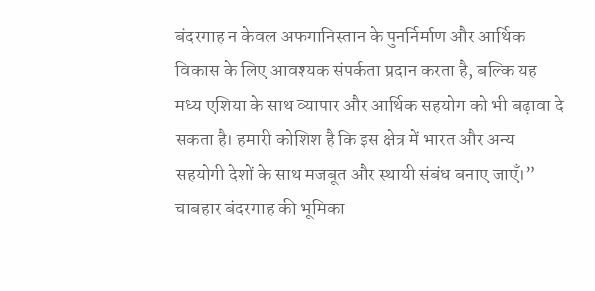बंदरगाह न केवल अफगानिस्तान के पुनर्निर्माण और आर्थिक विकास के लिए आवश्यक संपर्कता प्रदान करता है, बल्कि यह मध्य एशिया के साथ व्यापार और आर्थिक सहयोग को भी बढ़ावा दे सकता है। हमारी कोशिश है कि इस क्षेत्र में भारत और अन्य सहयोगी देशों के साथ मजबूत और स्थायी संबंध बनाए जाएँ।”
चाबहार बंदरगाह की भूमिका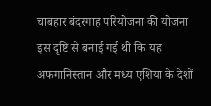चाबहार बंदरगाह परियोजना की योजना इस दृष्टि से बनाई गई थी कि यह अफगानिस्तान और मध्य एशिया के देशों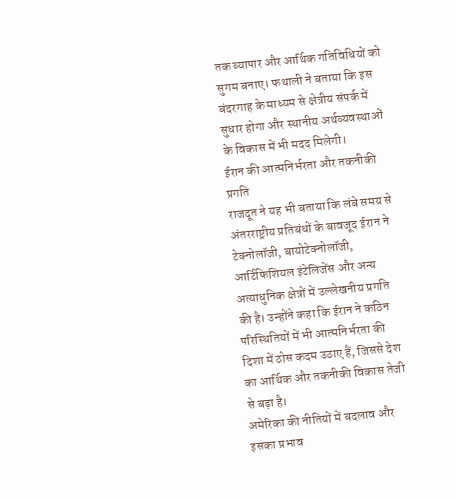तक व्यापार और आर्थिक गतिविधियों को सुगम बनाए। फथाली ने बताया कि इस बंदरगाह के माध्यम से क्षेत्रीय संपर्क में सुधार होगा और स्थानीय अर्थव्यवस्थाओं के विकास में भी मदद मिलेगी।
ईरान की आत्मनिर्भरता और तकनीकी प्रगति
राजदूत ने यह भी बताया कि लंबे समय से अंतरराष्ट्रीय प्रतिबंधों के बावजूद ईरान ने टेक्नोलॉजी, बायोटेक्नोलॉजी, आर्टिफिशियल इंटेलिजेंस और अन्य अत्याधुनिक क्षेत्रों में उल्लेखनीय प्रगति की है। उन्होंने कहा कि ईरान ने कठिन परिस्थितियों में भी आत्मनिर्भरता की दिशा में ठोस कदम उठाए हैं, जिससे देश का आर्थिक और तकनीकी विकास तेजी से बढ़ा है।
अमेरिका की नीतियों में बदलाव और इसका प्रभाव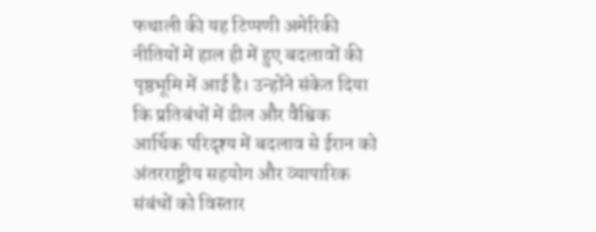फथाली की यह टिप्पणी अमेरिकी नीतियों में हाल ही में हुए बदलावों की पृष्ठभूमि में आई है। उन्होंने संकेत दिया कि प्रतिबंधों में ढील और वैश्विक आर्थिक परिदृश्य में बदलाव से ईरान को अंतरराष्ट्रीय सहयोग और व्यापारिक संबंधों को विस्तार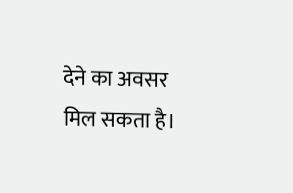देने का अवसर मिल सकता है।